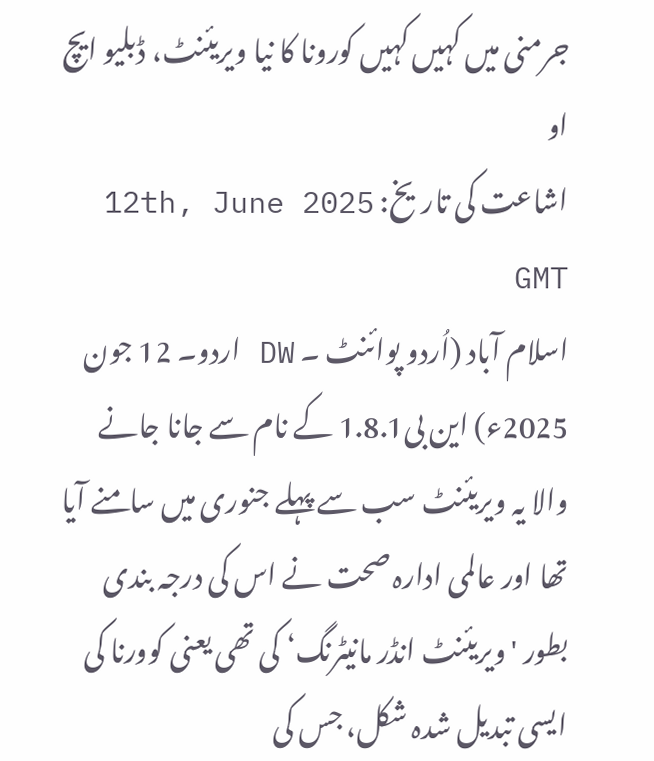جرمنی میں کہیں کہیں کورونا کا نیا ویریئنٹ، ڈبلیو ایچ او
اشاعت کی تاریخ: 12th, June 2025 GMT
اسلام آباد (اُردو پوائنٹ ۔ DW اردو۔ 12 جون 2025ء) این بی1.8.1 کے نام سے جانا جانے والا یہ ویریئنٹ سب سے پہلے جنوری میں سامنے آیا تھا اور عالمی ادارہ صحت نے اس کی درجہ بندی بطور 'ویریئنٹ انڈر مانیٹرنگ‘ کی تھی یعنی کوورنا کی ایسی تبدیل شدہ شکل، جس کی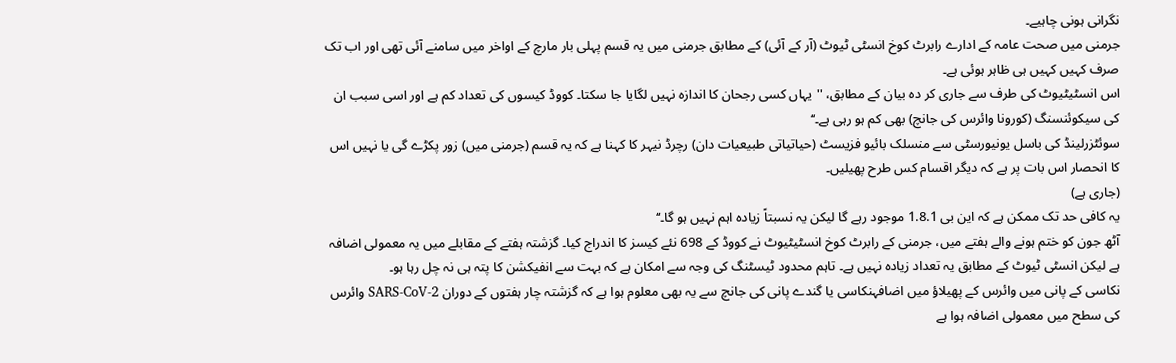نگرانی ہونی چاہیے۔
جرمنی میں صحت عامہ کے ادارے رابرٹ کوخ انسٹی ٹیوٹ (آر کے آئی) کے مطابق جرمنی میں یہ قسم پہلی بار مارچ کے اواخر میں سامنے آئی تھی اور اب تک صرف کہیں کہیں ہی ظاہر ہوئی ہے۔
اس انسٹیٹیوٹ کی طرف سے جاری کر دہ بیان کے مطابق، ''یہاں کسی رجحان کا اندازہ نہیں لگایا جا سکتا۔ کووڈ کیسوں کی تعداد کم ہے اور اسی سبب ان کی سیکوئنسنگ (کورونا وائرس کی جانچ) بھی کم ہو رہی ہے۔‘‘
سوئٹزرلینڈ کی باسل یونیورسٹی سے منسلک بائیو فزیسٹ (حیاتیاتی طبیعیات دان) رچرڈ نیہر کا کہنا ہے کہ یہ قسم (جرمنی میں) زور پکڑے گی یا نہیں اس کا انحصار اس بات پر ہے کہ دیگر اقسام کس طرح پھیلیں۔
(جاری ہے)
یہ کافی حد تک ممکن ہے کہ این بی 1.8.1 موجود رہے گا لیکن یہ نسبتاً زیادہ اہم نہیں ہو گا۔‘‘
آٹھ جون کو ختم ہونے والے ہفتے میں، جرمنی کے رابرٹ کوخ انسٹیٹیوٹ نے کووڈ کے 698 نئے کیسز کا اندراج کیا۔ گزشتہ ہفتے کے مقابلے میں یہ معمولی اضافہ ہے لیکن انسٹی ٹیوٹ کے مطابق یہ تعداد زیادہ نہیں ہے۔ تاہم محدود ٹیسٹنگ کی وجہ سے امکان ہے کہ بہت سے انفیکشن کا پتہ ہی نہ چل رہا ہو۔
نکاسی کے پانی میں وائرس کے پھیلاؤ میں اضافہنکاسی یا گندے پانی کی جانچ سے یہ بھی معلوم ہوا ہے کہ گزشتہ چار ہفتوں کے دوران SARS-CoV-2 وائرس کی سطح میں معمولی اضافہ ہوا ہے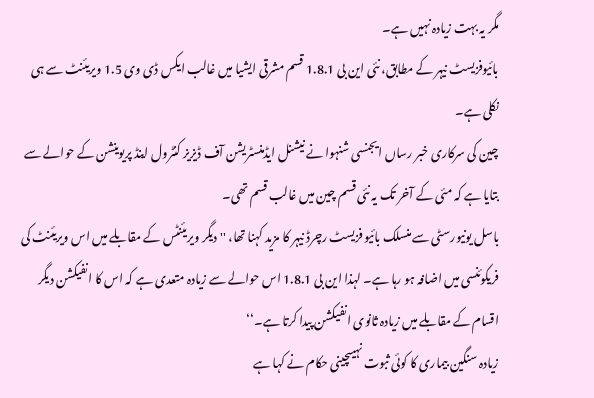مگر یہ بہت زیادہ نہیں ہے۔
بائیوفزیسٹ نیہر کے مطابق، نئی این بی 1.8.1 قسم مشرقی ایشیا میں غالب ایکس ڈی وی 1.5 ویریئنٹ سے ہی نکلی ہے۔
چین کی سرکاری خبر رساں ایجنسی شنہوا نے نیشنل ایڈمنسٹریشن آف ڈیزیز کنٹرول اینڈ پریوینشن کے حوالے سے بتایا ہے کہ مئی کے آخر تک یہ نئی قسم چین میں غالب قسم تھی۔
باسل یونیورسٹی سے منسلک بائیو فزیسٹ رچرڈ نیہر کا مزید کہنا تھا، '' دیگر ویریئنٹس کے مقابلے میں اس ویریئنٹ کی فریکوئنسی میں اضافہ ہو رہا ہے۔ لہذا این بی 1.8.1 اس حوالے سے زیادہ متعدی ہے کہ اس کا انفیکشن دیگر اقسام کے مقابلے میں زیادہ ثانوی انفیکشن پیدا کرتا ہے۔‘‘
زیادہ سنگین بیماری کا کوئی ثبوت نہیںچینی حکام نے کہا ہے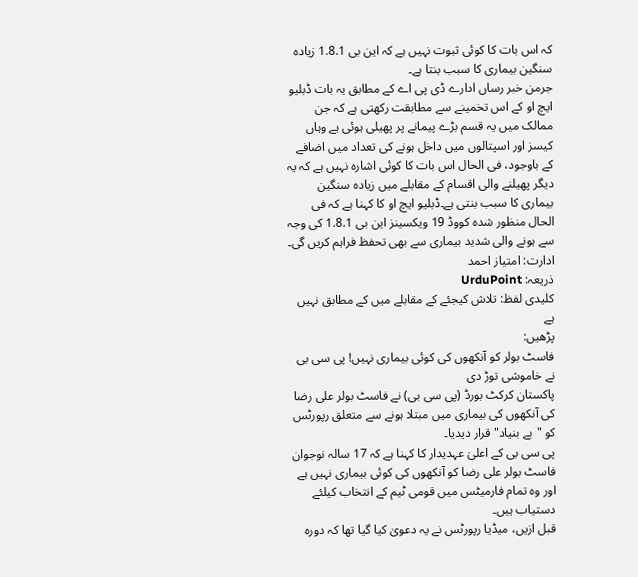کہ اس بات کا کوئی ثبوت نہیں ہے کہ این بی 1.8.1 زیادہ سنگین بیماری کا سبب بنتا ہے۔
جرمن خبر رساں ادارے ڈی پی اے کے مطابق یہ بات ڈبلیو ایچ او کے اس تخمینے سے مطابقت رکھتی ہے کہ جن ممالک میں یہ قسم بڑے پیمانے پر پھیلی ہوئی ہے وہاں کیسز اور اسپتالوں میں داخل ہونے کی تعداد میں اضافے کے باوجود، فی الحال اس بات کا کوئی اشارہ نہیں ہے کہ یہ دیگر پھیلنے والی اقسام کے مقابلے میں زیادہ سنگین بیماری کا سبب بنتی ہے۔ڈبلیو ایچ او کا کہنا ہے کہ فی الحال منظور شدہ کووڈ 19 ویکسینز این بی 1.8.1 کی وجہ سے ہونے والی شدید بیماری سے بھی تحفظ فراہم کریں گی۔
ادارت: امتیاز احمد
ذریعہ: UrduPoint
کلیدی لفظ: تلاش کیجئے کے مقابلے میں کے مطابق نہیں ہے
پڑھیں:
فاسٹ بولر کو آنکھوں کی کوئی بیماری نہیں! پی سی بی نے خاموشی توڑ دی
پاکستان کرکٹ بورڈ (پی سی بی) نے فاسٹ بولر علی رضا کی آنکھوں کی بیماری میں مبتلا ہونے سے متعلق رپورٹس کو "بے بنیاد" قرار دیدیا۔
پی سی بی کے اعلیٰ عہدیدار کا کہنا ہے کہ 17 سالہ نوجوان فاسٹ بولر علی رضا کو آنکھوں کی کوئی بیماری نہیں ہے اور وہ تمام فارمیٹس میں قومی ٹیم کے انتخاب کیلئے دستیاب ہیں۔
قبل ازیں، میڈیا رپورٹس نے یہ دعویٰ کیا گیا تھا کہ دورہ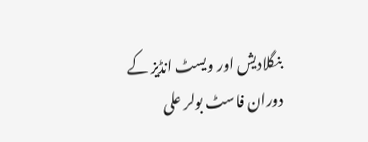بنگلادیش اور ویسٹ انڈیز کے دوران فاسٹ بولر علی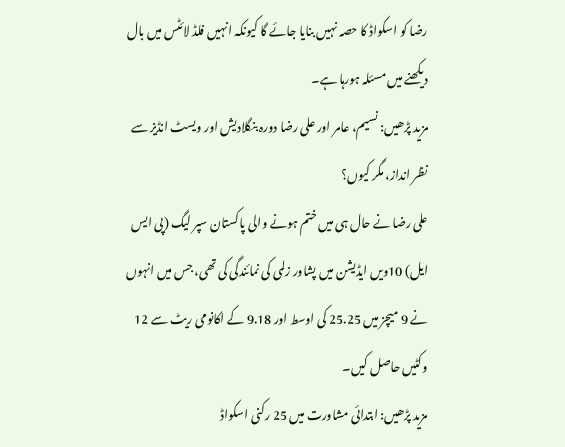رضا کو اسکواڈ کا حصہ نہیں بنایا جائے گا کیونکہ انہیں فلڈ لائٹس میں بال دیکھنے میں مسئلہ ہورہا ہے۔
مزید پڑھیں: نسیم، عامر اور علی رضا دورہ بنگلادیش اور ویسٹ انڈیز سے نظر انداز، مگر کیوں؟
علی رضا نے حال ہی میں ختم ہونے والی پاکستان سپر لیگ (پی ایس ایل) 10ویں ایڈیشن میں پشاور زلمی کی نمائندگی کی تھی، جس میں انہوں نے 9 میچز میں 25.25 کی اوسط اور 9.18 کے اکانومی ریٹ سے 12 وکٹیں حاصل کیں۔
مزید پڑھیں: ابتدائی مشاورت میں 25 رکنی اسکواڈ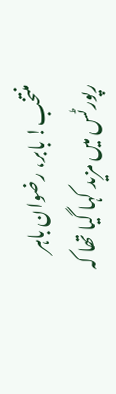منتخب! بابر، رضوان باہر
رپورٹس میں مزید کہا گیا تھا کہ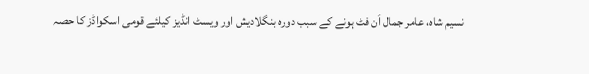نسیم شاہ، عامر جمال اَن فٹ ہونے کے سبب دورہ بنگلادیش اور ویسٹ انڈیز کیلئے قومی اسکواڈز کا حصہ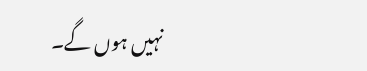نہیں ہوں گے۔